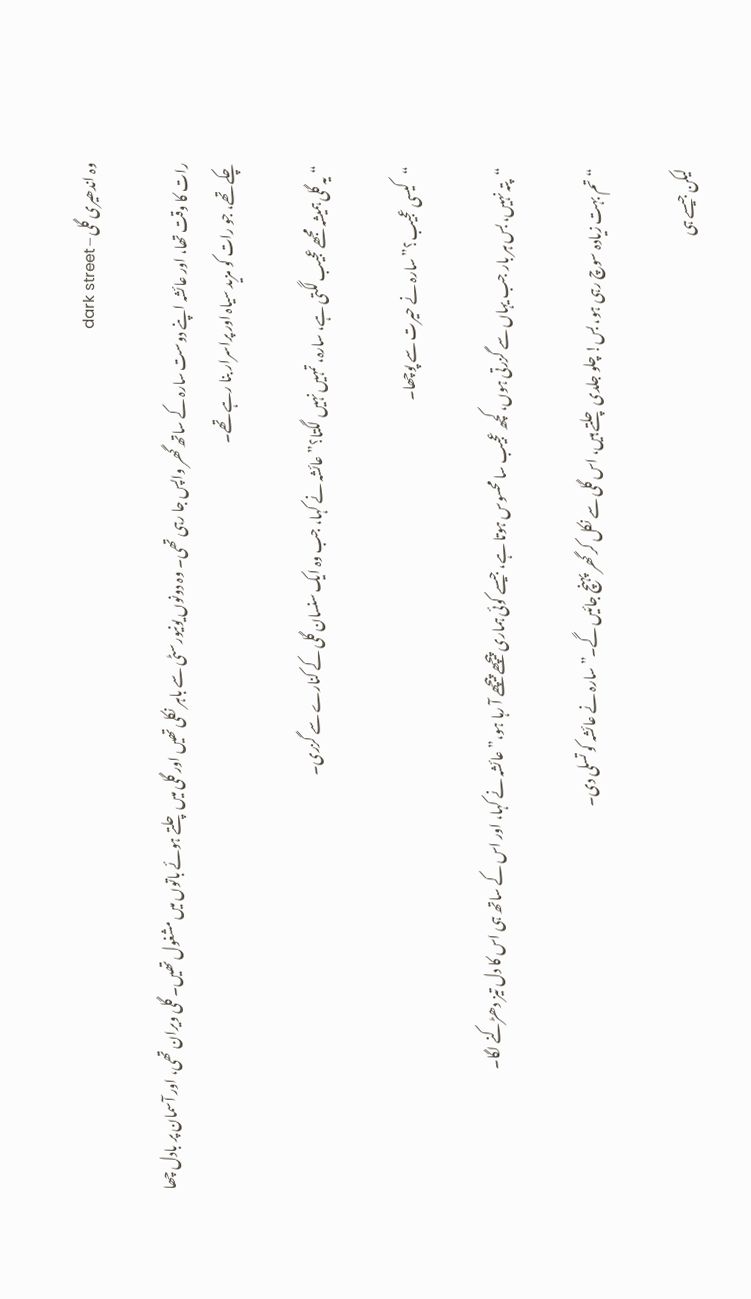وہ اندھیری گلی – dark street

رات کا وقت تھا، اور عائشہ اپنے دوست سارہ کے ساتھ گھر واپس جا رہی تھی۔ وہ دونوں یونیورسٹی سے باہر نکلی تھیں اور گلی میں چلتے ہوئے باتوں میں مشغول تھیں۔ گلی ویران تھی، اور آسمان پر بادل چھا چکے تھے، جو رات کو مزید سیاہ اور پراسرار بنا رہے تھے۔

“یہ گلی ہمیشہ مجھے عجیب لگتی ہے، سارہ، تمہیں نہیں لگتا؟” عائشہ نے کہا، جب وہ ایک سنسان گلی کے کنارے سے گزری۔

“کیسی عجیب؟” سارہ نے حیرت سے پوچھا۔

“پتہ نہیں، بس ہر بار جب یہاں سے گزرتی ہوں، کچھ عجیب سا محسوس ہوتا ہے، جیسے کوئی ہماری پیچھے پیچھے آ رہا ہو،” عائشہ نے کہا، اور اس کے ساتھ ہی اس کا دل تیز دھڑکنے لگا۔

“تم بہت زیادہ سوچ رہی ہو، بس! چلو جلدی چلتے ہیں، اس گلی سے نکل کر گھر پہنچ جائیں گے۔” سارہ نے عائشہ کو تسلی دی۔

لیکن جیسے ہی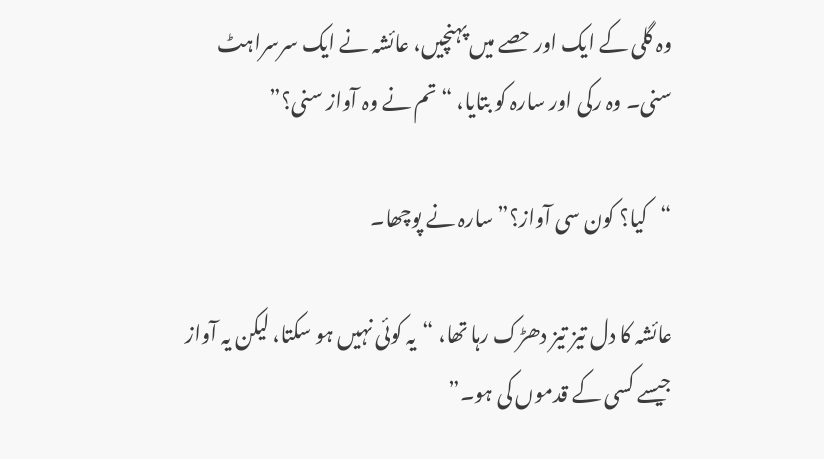وہ گلی کے ایک اور حصے میں پہنچیں، عائشہ نے ایک سرسراہٹ سنی۔ وہ رکی اور سارہ کو بتایا، “تم نے وہ آواز سنی؟”

“کیا؟ کون سی آواز؟” سارہ نے پوچھا۔

عائشہ کا دل تیز تیز دھڑک رہا تھا، “یہ کوئی نہیں ہو سکتا، لیکن یہ آواز جیسے کسی کے قدموں کی ہو۔”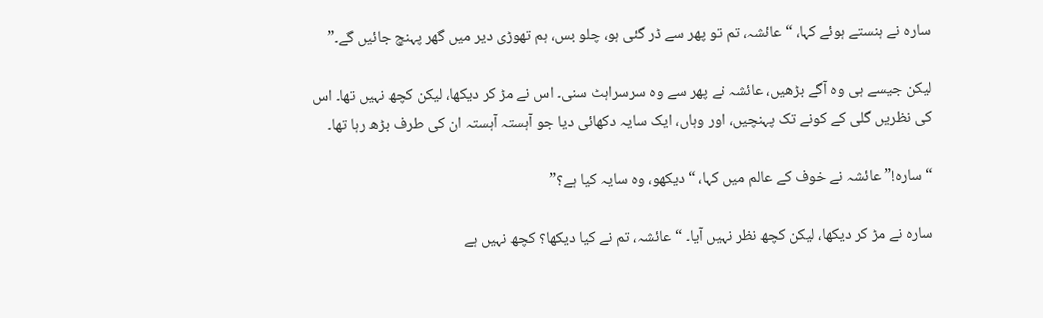سارہ نے ہنستے ہوئے کہا، “عائشہ، تم تو پھر سے ڈر گئی ہو، چلو بس، ہم تھوڑی دیر میں گھر پہنچ جائیں گے۔”

لیکن جیسے ہی وہ آگے بڑھیں، عائشہ نے پھر سے وہ سرسراہٹ سنی۔ اس نے مڑ کر دیکھا، لیکن کچھ نہیں تھا۔ اس کی نظریں گلی کے کونے تک پہنچیں، اور وہاں، ایک سایہ دکھائی دیا جو آہستہ آہستہ ان کی طرف بڑھ رہا تھا۔

“سارہ!” عائشہ نے خوف کے عالم میں کہا، “دیکھو، وہ سایہ کیا ہے؟”

سارہ نے مڑ کر دیکھا، لیکن کچھ نظر نہیں آیا۔ “عائشہ، تم نے کیا دیکھا؟ کچھ نہیں ہے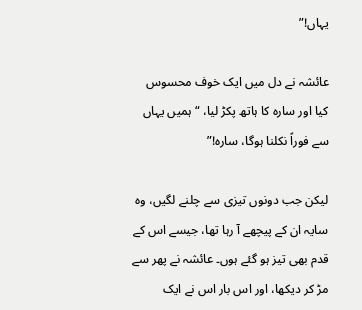یہاں!”

عائشہ نے دل میں ایک خوف محسوس کیا اور سارہ کا ہاتھ پکڑ لیا، “ہمیں یہاں سے فوراً نکلنا ہوگا، سارہ!”

لیکن جب دونوں تیزی سے چلنے لگیں، وہ سایہ ان کے پیچھے آ رہا تھا، جیسے اس کے قدم بھی تیز ہو گئے ہوں۔ عائشہ نے پھر سے مڑ کر دیکھا، اور اس بار اس نے ایک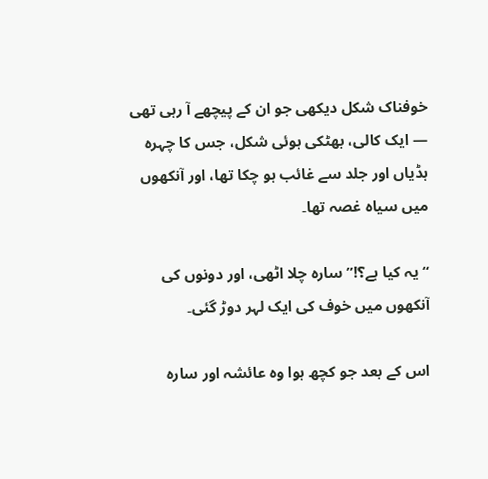خوفناک شکل دیکھی جو ان کے پیچھے آ رہی تھی — ایک کالی، بھٹکی ہوئی شکل، جس کا چہرہ ہڈیاں اور جلد سے غائب ہو چکا تھا، اور آنکھوں میں سیاہ غصہ تھا۔

“یہ کیا ہے؟!” سارہ چلا اٹھی، اور دونوں کی آنکھوں میں خوف کی ایک لہر دوڑ گئی۔

اس کے بعد جو کچھ ہوا وہ عائشہ اور سارہ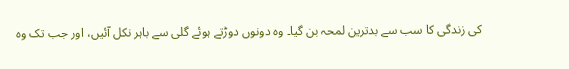کی زندگی کا سب سے بدترین لمحہ بن گیا۔ وہ دونوں دوڑتے ہوئے گلی سے باہر نکل آئیں، اور جب تک وہ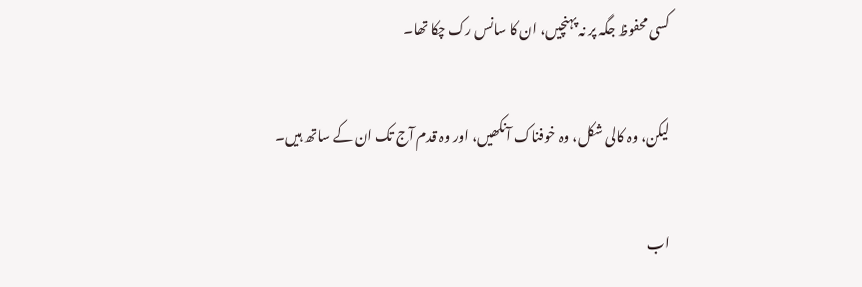کسی محفوظ جگہ پر نہ پہنچیں، ان کا سانس رک چکا تھا۔

لیکن، وہ کالی شکل، وہ خوفناک آنکھیں، اور وہ قدم آج تک ان کے ساتھ ہیں۔

اب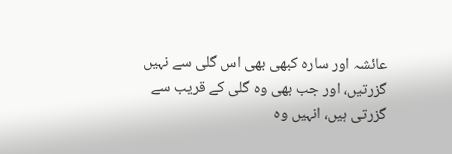عائشہ اور سارہ کبھی بھی اس گلی سے نہیں گزرتیں، اور جب بھی وہ گلی کے قریب سے گزرتی ہیں، انہیں وہ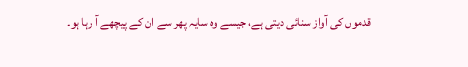قدموں کی آواز سنائی دیتی ہے، جیسے وہ سایہ پھر سے ان کے پیچھے آ رہا ہو۔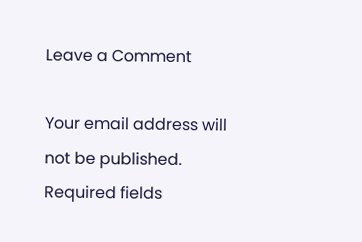Leave a Comment

Your email address will not be published. Required fields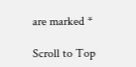are marked *

Scroll to Top